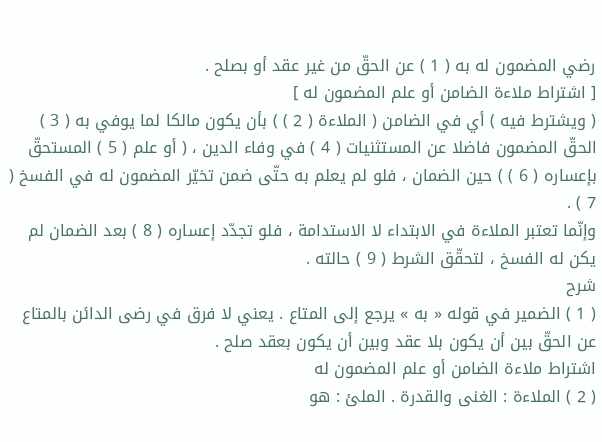رضي المضمون له به ( 1 ) عن الحقّ من غير عقد أو بصلح .
[ اشتراط ملاءة الضامن أو علم المضمون له ]
( ويشترط فيه ) أي في الضامن ( الملاءة ( 2 ) ) بأن يكون مالكا لما يوفي به ( 3 ) الحقّ المضمون فاضلا عن المستثنيات ( 4 ) في وفاء الدين ، ( أو علم ( 5 ) المستحقّ بإعساره ( 6 ) ) حين الضمان ، فلو لم يعلم به حتّى ضمن تخيّر المضمون له في الفسخ ( 7 ) .
وإنّما تعتبر الملاءة في الابتداء لا الاستدامة ، فلو تجدّد إعساره ( 8 ) بعد الضمان لم يكن له الفسخ ، لتحقّق الشرط ( 9 ) حالته .
شرح
( 1 ) الضمير في قوله « به » يرجع إلى المتاع . يعني لا فرق في رضى الدائن بالمتاع عن الحقّ بين أن يكون بلا عقد وبين أن يكون بعقد صلح .
اشتراط ملاءة الضامن أو علم المضمون له
( 2 ) الملاءة : الغنى والقدرة . الملئ : هو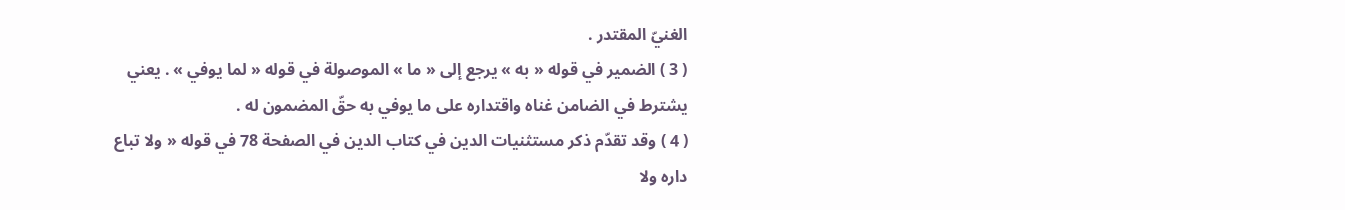الغنيّ المقتدر .
( 3 ) الضمير في قوله « به » يرجع إلى « ما » الموصولة في قوله « لما يوفي » . يعني يشترط في الضامن غناه واقتداره على ما يوفي به حقّ المضمون له .
( 4 ) وقد تقدّم ذكر مستثنيات الدين في كتاب الدين في الصفحة 78 في قوله « ولا تباع داره ولا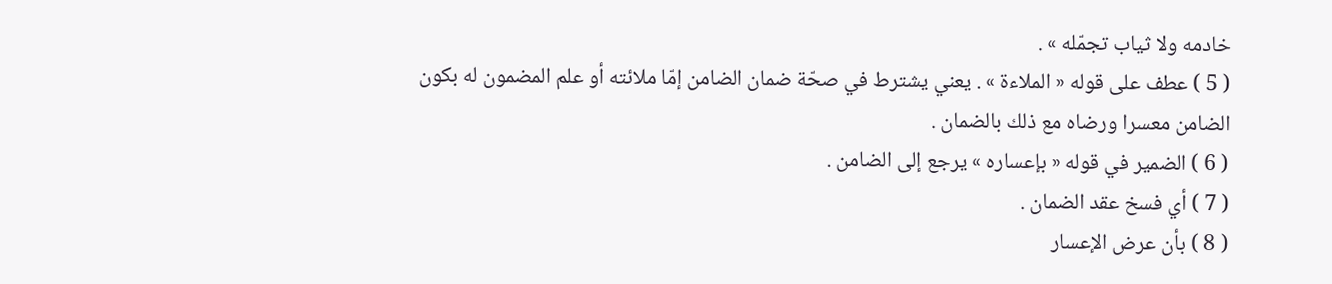خادمه ولا ثياب تجمّله » .
( 5 ) عطف على قوله « الملاءة » . يعني يشترط في صحّة ضمان الضامن إمّا ملائته أو علم المضمون له بكون الضامن معسرا ورضاه مع ذلك بالضمان .
( 6 ) الضمير في قوله « بإعساره » يرجع إلى الضامن .
( 7 ) أي فسخ عقد الضمان .
( 8 ) بأن عرض الإعسار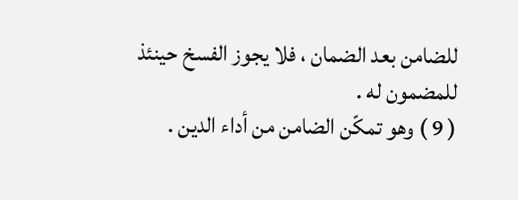للضامن بعد الضمان ، فلا يجوز الفسخ حينئذ للمضمون له .
( 9 ) وهو تمكّن الضامن من أداء الدين .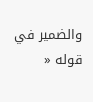والضمير في قوله «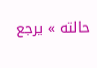حالته » يرجع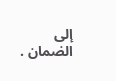إلى الضمان .